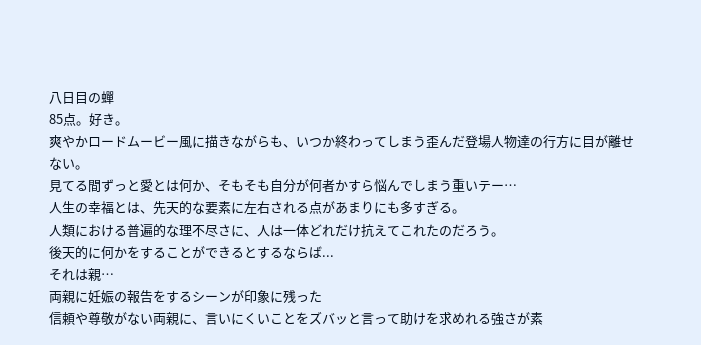八日目の蟬
85点。好き。
爽やかロードムービー風に描きながらも、いつか終わってしまう歪んだ登場人物達の行方に目が離せない。
見てる間ずっと愛とは何か、そもそも自分が何者かすら悩んでしまう重いテー…
人生の幸福とは、先天的な要素に左右される点があまりにも多すぎる。
人類における普遍的な理不尽さに、人は一体どれだけ抗えてこれたのだろう。
後天的に何かをすることができるとするならば...
それは親…
両親に妊娠の報告をするシーンが印象に残った
信頼や尊敬がない両親に、言いにくいことをズバッと言って助けを求めれる強さが素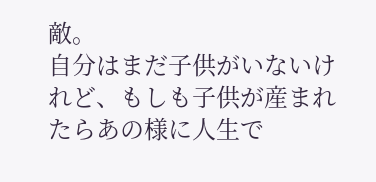敵。
自分はまだ子供がいないけれど、もしも子供が産まれたらあの様に人生で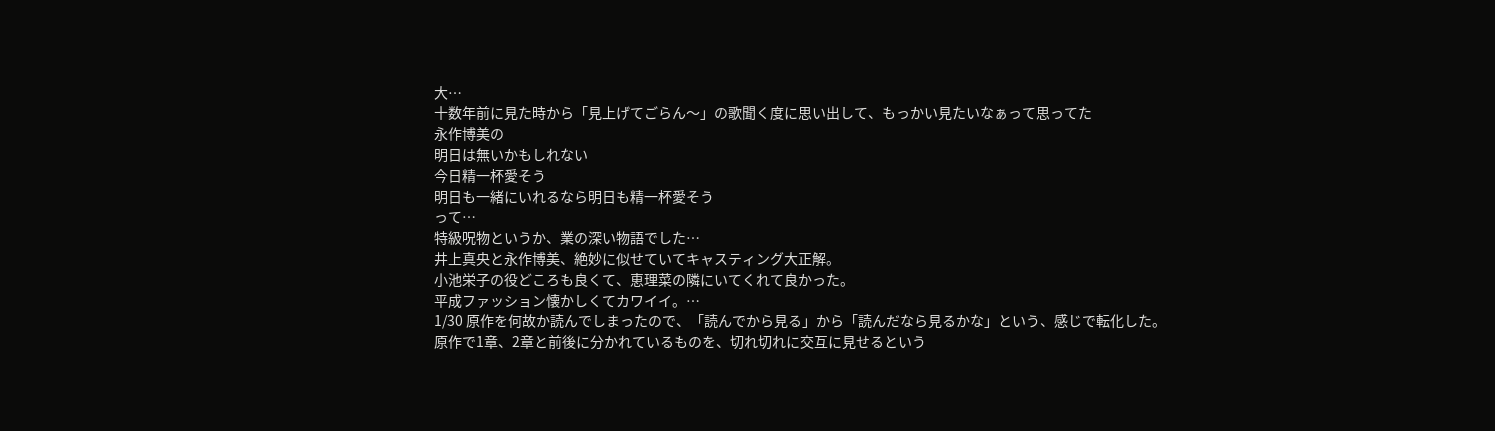大…
十数年前に見た時から「見上げてごらん〜」の歌聞く度に思い出して、もっかい見たいなぁって思ってた
永作博美の
明日は無いかもしれない
今日精一杯愛そう
明日も一緒にいれるなら明日も精一杯愛そう
って…
特級呪物というか、業の深い物語でした…
井上真央と永作博美、絶妙に似せていてキャスティング大正解。
小池栄子の役どころも良くて、恵理菜の隣にいてくれて良かった。
平成ファッション懐かしくてカワイイ。…
1/30 原作を何故か読んでしまったので、「読んでから見る」から「読んだなら見るかな」という、感じで転化した。
原作で1章、2章と前後に分かれているものを、切れ切れに交互に見せるという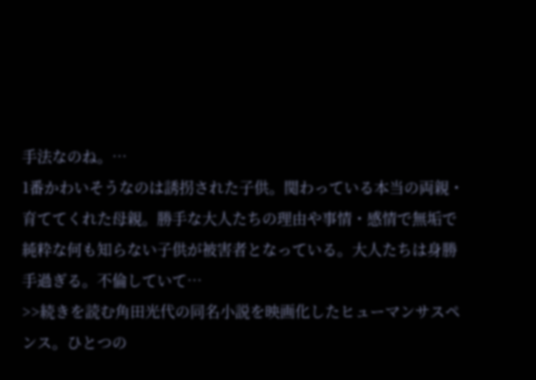手法なのね。…
1番かわいそうなのは誘拐された子供。関わっている本当の両親・育ててくれた母親。勝手な大人たちの理由や事情・感情で無垢で純粋な何も知らない子供が被害者となっている。大人たちは身勝手過ぎる。不倫していて…
>>続きを読む角田光代の同名小説を映画化したヒューマンサスペンス。ひとつの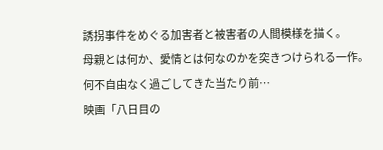誘拐事件をめぐる加害者と被害者の人間模様を描く。
母親とは何か、愛情とは何なのかを突きつけられる一作。
何不自由なく過ごしてきた当たり前…
映画「八日目の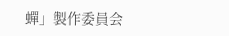蟬」製作委員会